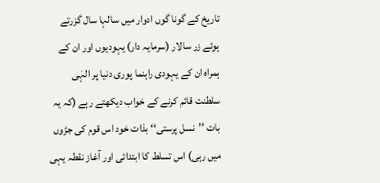تاریخ کے گونا گوں ادوار میں سالہا سال گزرتے ہوئے زر سالار (سرمایہ دار) یہودیوں اور ان کے ہمراہ ان کے یہودی راہنما پوری دنیا پر الہٰی سلطنت قائم کرنے کے خواب دیکھتے رہے (کہ یہ بات ’’نسل پرستی‘‘ بذات خود اس قوم کی جڑوں میں رہی) اس تسلط کا ابتدائی اور آغاز نقطہ یہی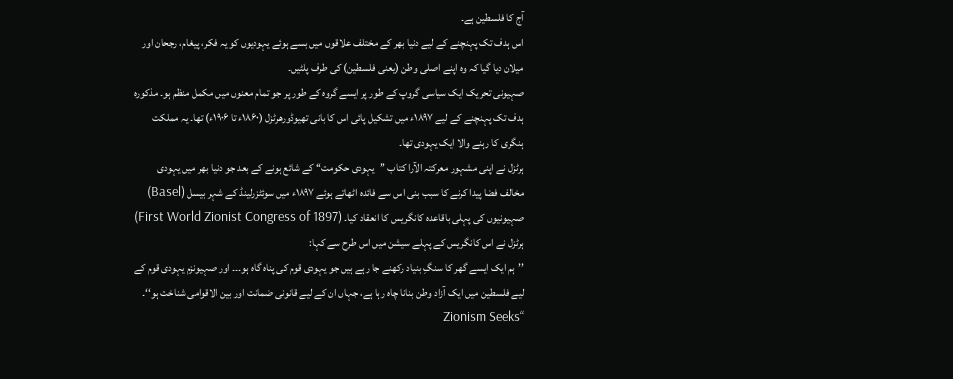آج کا فلسطین ہے۔
اس ہدف تک پہنچنے کے لیے دنیا بھر کے مختلف علاقوں میں بسے ہوئے یہودیوں کو یہ فکر، پیغام، رجحان اور میلان دیا گیا کہ وہ اپنے اصلی وطن (یعنی فلسطین) کی طرف پلٹیں۔
صہیونی تحریک ایک سیاسی گروپ کے طور پر ایسے گروہ کے طور پر جو تمام معنوں میں مکمل منظم ہو۔ مذکورہ ہدف تک پہنچنے کے لیے ۱۸۹۷ء میں تشکیل پائی اس کا بانی تھیوڈورھرٹزل (۱۸۶۰ء تا ۱۹۰۶ء) تھا۔ یہ مملکت ہنگری کا رہنے والا ایک یہودی تھا۔
ہرٹزل نے اپنی مشہور معرکتہ الآرا کتاب ’’یہودی حکومت‘‘ کے شائع ہونے کے بعد جو دنیا بھر میں یہودی مخالف فضا پیدا کرنے کا سبب بنی اس سے فائدہ اٹھاتے ہوئے ۱۸۹۷ء میں سوئٹزرلینڈ کے شہر بیسل (Basel) صہیونیوں کی پہلی باقاعدہ کانگریس کا انعقاد کیا۔ (First World Zionist Congress of 1897) ہرٹزل نے اس کانگریس کے پہلے سیشن میں اس طرح سے کہا:
’’ہم ایک ایسے گھر کا سنگِ بنیاد رکھنے جا رہے ہیں جو یہودی قوم کی پناہ گاہ ہو۔۔۔ اور صہیونزم یہودی قوم کے لیے فلسطین میں ایک آزاد وطن بنانا چاہ رہا ہے، جہاں ان کے لیے قانونی ضمانت اور بین الاقوامی شناخت ہو‘‘۔ “Zionism Seeks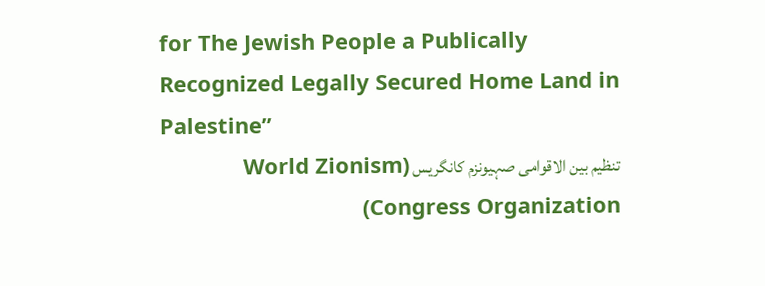for The Jewish People a Publically Recognized Legally Secured Home Land in Palestine”
تنظیم بین الاقوامی صہیونزم کانگریس (World Zionism Congress Organization)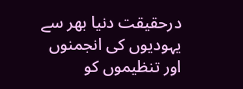درحقیقت دنیا بھر سے یہودیوں کی انجمنوں اور تنظیموں کو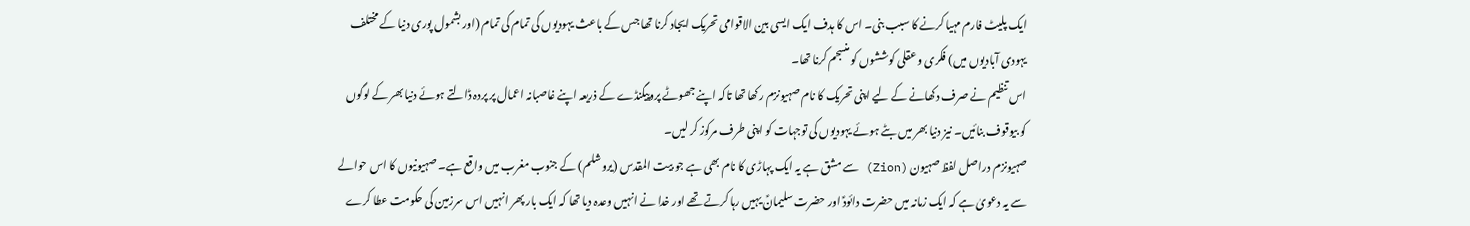ایک پلیٹ فارم مہیا کرنے کا سبب بنی۔ اس کا ہدف ایک ایسی بین الاقوامی تحریک ایجاد کرنا تھا جس کے باعث یہودیوں کی تمام کی تمام (اور بشمول پوری دنیا کے مختلف یہودی آبادیوں میں) فکری و عقلی کوششوں کو منسجم کرنا تھا۔
اس تنظیم نے صرف دکھانے کے لیے اپنی تحریک کا نام صہیونزم رکھا تھا تاکہ اپنے جھوٹے پروپیگنڈے کے ذریعہ اپنے غاصبانہ اعمال پر پردہ ڈالتے ہوئے دنیا بھر کے لوگوں کو بیوقوف بنائیں۔ نیز دنیا بھر میں بٹے ہوئے یہودیوں کی توجہات کو اپنی طرف مرکوز کر لیں۔
صہیونزم دراصل لفظ صہیون (Zion) سے مشق ہے یہ ایک پہاڑی کا نام بھی ہے جو بیت المقدس (یروشلم) کے جنوب مغرب میں واقع ہے۔ صہیونیوں کا اس حوالے سے یہ دعویٰ ہے کہ ایک زمانہ میں حضرت دائودؑ اور حضرت سلیمانؑ یہیں رہا کرتے تھے اور خدا نے انہیں وعدہ دیا تھا کہ ایک بار پھر انہیں اس سرزمین کی حکومت عطا کرے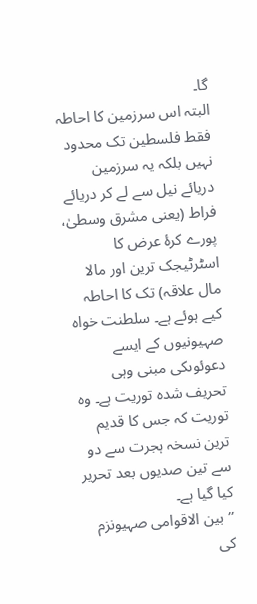گا۔
البتہ اس سرزمین کا احاطہ فقط فلسطین تک محدود نہیں بلکہ یہ سرزمین دریائے نیل سے لے کر دریائے فراط (یعنی مشرق وسطیٰ، پورے کرۂ عرض کا اسٹرٹیجک ترین اور مالا مال علاقہ) تک کا احاطہ کیے ہوئے ہے۔ سلطنت خواہ صہیونیوں کے ایسے دعوئوںکی مبنی وہی تحریف شدہ توریت ہے۔ وہ توریت کہ جس کا قدیم ترین نسخہ ہجرت سے دو سے تین صدیوں بعد تحریر کیا گیا ہے۔
’’بین الاقوامی صہیونزم کی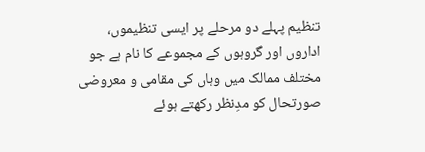تنظیم پہلے دو مرحلے پر ایسی تنظیموں، اداروں اور گروہوں کے مجموعے کا نام ہے جو مختلف ممالک میں وہاں کی مقامی و معروضی صورتحال کو مدِنظر رکھتے ہوئے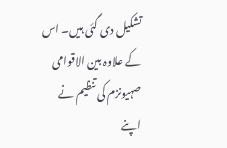تشکیل دی گئی ہیں۔ اس کے علاوہ بین الاقوامی صہیونزم کی تنظیم نے اپنے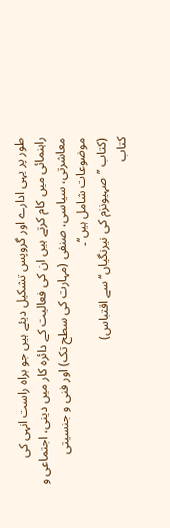طور پر یہی ادارے اور گروپس تشکیل دیئے ہیں جو براہ راست انہی کی راہنمائی میں کام کرتے ہیں ان کی فعالیت کے دائرہ کار میں دینی، اجتماعی و معاشرتی، سیاسی، صنفی (مہارت کی سطح تک) اور فنی و جنسیتی موضوعات شامل ہیں‘‘۔
(کتاب ’’صہیونزم کی نیرنگیاں‘‘ سے اقتباس)
کتاب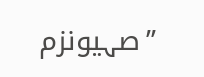’’صہیونزم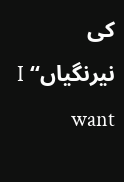کی نیرنگیاں‘‘ I want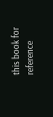this book for reference